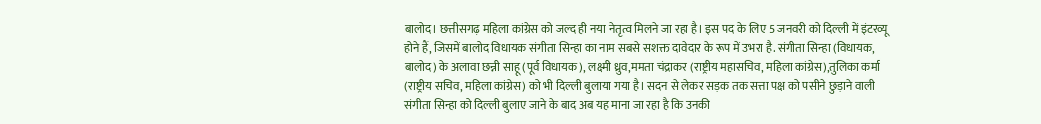बालोद। छत्तीसगढ़ महिला कांग्रेस को जल्द ही नया नेतृत्व मिलने जा रहा है। इस पद के लिए 5 जनवरी को दिल्ली में इंटरव्यू होने हैं, जिसमें बालोद विधायक संगीता सिन्हा का नाम सबसे सशक्त दावेदार के रूप में उभरा है. संगीता सिन्हा (विधायक, बालोद) के अलावा छन्नी साहू (पूर्व विधायक), लक्ष्मी ध्रुव,ममता चंद्राकर (राष्ट्रीय महासचिव, महिला कांग्रेस),तुलिका कर्मा (राष्ट्रीय सचिव, महिला कांग्रेस) को भी दिल्ली बुलाया गया है। सदन से लेकर सड़क तक सत्ता पक्ष को पसीने छुड़ाने वाली संगीता सिन्हा को दिल्ली बुलाए जाने के बाद अब यह माना जा रहा है कि उनकी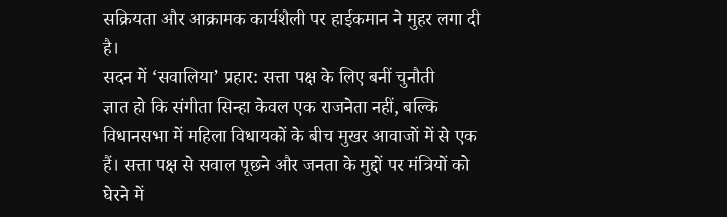सक्रियता और आक्रामक कार्यशैली पर हाईकमान ने मुहर लगा दी है।
सदन में ‘सवालिया’ प्रहार: सत्ता पक्ष के लिए बनीं चुनौती
ज्ञात हो कि संगीता सिन्हा केवल एक राजनेता नहीं, बल्कि विधानसभा में महिला विधायकों के बीच मुखर आवाजों में से एक हैं। सत्ता पक्ष से सवाल पूछने और जनता के मुद्दों पर मंत्रियों को घेरने में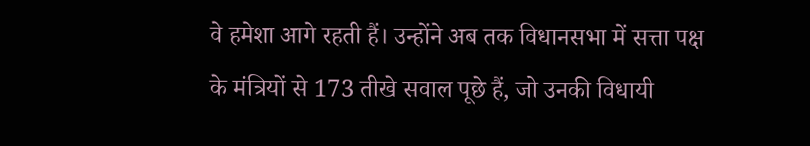वे हमेशा आगे रहती हैं। उन्होंने अब तक विधानसभा में सत्ता पक्ष के मंत्रियों से 173 तीखे सवाल पूछे हैं, जो उनकी विधायी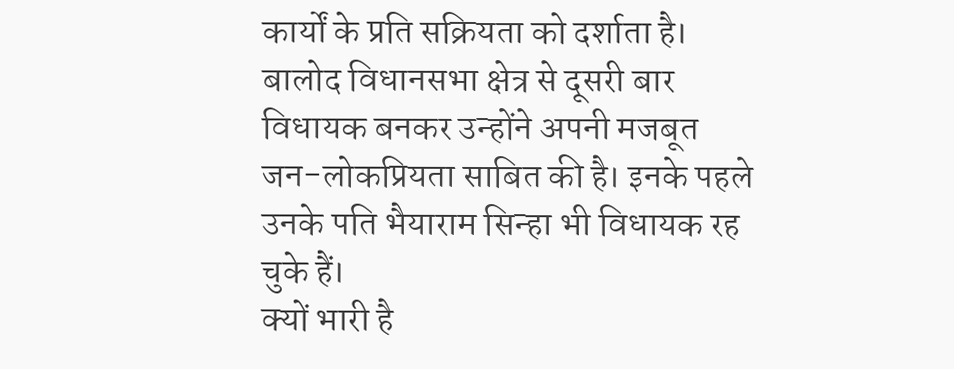कार्यों के प्रति सक्रियता को दर्शाता है। बालोद विधानसभा क्षेत्र से दूसरी बार विधायक बनकर उन्होंने अपनी मजबूत जन-लोकप्रियता साबित की है। इनके पहले उनके पति भैयाराम सिन्हा भी विधायक रह चुके हैं।
क्यों भारी है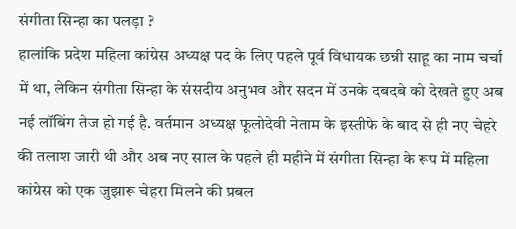संगीता सिन्हा का पलड़ा ?
हालांकि प्रदेश महिला कांग्रेस अध्यक्ष पद के लिए पहले पूर्व विधायक छन्नी साहू का नाम चर्चा में था, लेकिन संगीता सिन्हा के संसदीय अनुभव और सदन में उनके दबदबे को देखते हुए अब नई लॉबिंग तेज हो गई है. वर्तमान अध्यक्ष फूलोदेवी नेताम के इस्तीफे के बाद से ही नए चेहरे की तलाश जारी थी और अब नए साल के पहले ही महीने में संगीता सिन्हा के रूप में महिला कांग्रेस को एक जुझारू चेहरा मिलने की प्रबल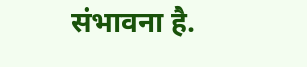संभावना है.